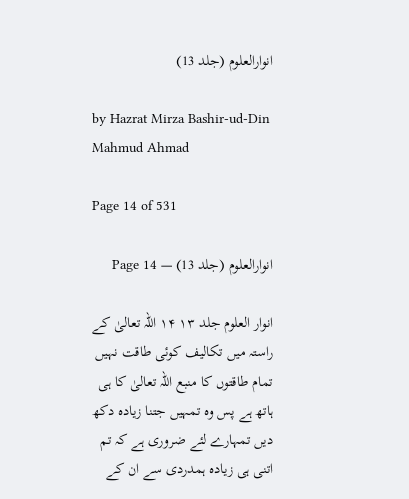انوارالعلوم (جلد 13)

by Hazrat Mirza Bashir-ud-Din Mahmud Ahmad

Page 14 of 531

انوارالعلوم (جلد 13) — Page 14

انوار العلوم جلد ۱۳ ۱۴ اللہ تعالیٰ کے راستہ میں تکالیف کوئی طاقت نہیں تمام طاقتوں کا منبع اللہ تعالیٰ کا ہی ہاتھ ہے پس وہ تمہیں جتنا زیادہ دکھ دیں تمہارے لئے ضروری ہے کہ تم اتنی ہی زیادہ ہمدردی سے ان کے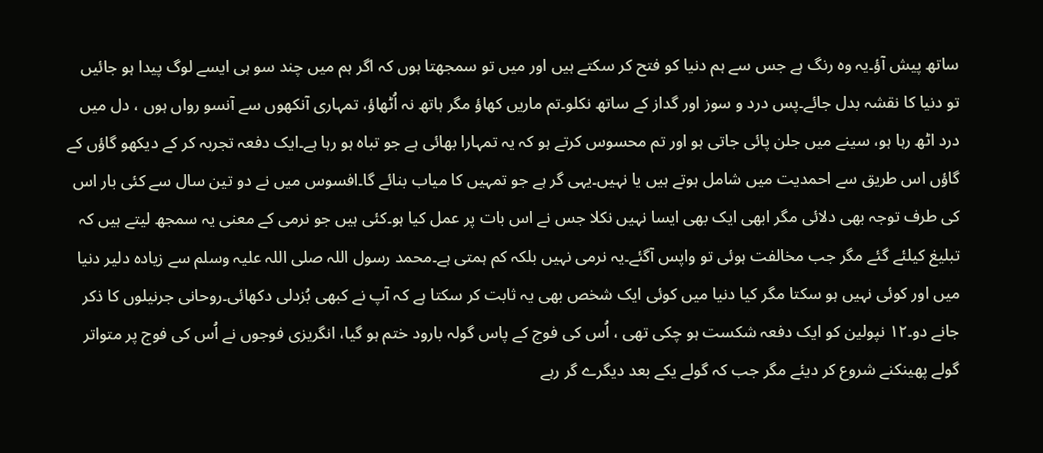ساتھ پیش آؤ۔یہ وہ رنگ ہے جس سے ہم دنیا کو فتح کر سکتے ہیں اور میں تو سمجھتا ہوں کہ اگر ہم میں چند سو ہی ایسے لوگ پیدا ہو جائیں تو دنیا کا نقشہ بدل جائے۔پس درد و سوز اور گداز کے ساتھ نکلو۔تم ماریں کھاؤ مگر ہاتھ نہ اُٹھاؤ، تمہاری آنکھوں سے آنسو رواں ہوں ، دل میں درد اٹھ رہا ہو، سینے میں جلن پائی جاتی ہو اور تم محسوس کرتے ہو کہ یہ تمہارا بھائی ہے جو تباہ ہو رہا ہے۔ایک دفعہ تجربہ کر کے دیکھو گاؤں کے گاؤں اس طریق سے احمدیت میں شامل ہوتے ہیں یا نہیں۔یہی گر ہے جو تمہیں کا میاب بنائے گا۔افسوس میں نے دو تین سال سے کئی بار اس کی طرف توجہ بھی دلائی مگر ابھی ایک بھی ایسا نہیں نکلا جس نے اس بات پر عمل کیا ہو۔کئی ہیں جو نرمی کے معنی یہ سمجھ لیتے ہیں کہ تبلیغ کیلئے گئے مگر جب مخالفت ہوئی تو واپس آگئے۔یہ نرمی نہیں بلکہ کم ہمتی ہے۔محمد رسول اللہ صلی اللہ علیہ وسلم سے زیادہ دلیر دنیا میں اور کوئی نہیں ہو سکتا مگر کیا دنیا میں کوئی ایک شخص بھی یہ ثابت کر سکتا ہے کہ آپ نے کبھی بُزدلی دکھائی۔روحانی جرنیلوں کا ذکر جانے دو۔۱۲ نپولین کو ایک دفعہ شکست ہو چکی تھی ، اُس کی فوج کے پاس گولہ بارود ختم ہو گیا، انگریزی فوجوں نے اُس کی فوج پر متواتر گولے پھینکنے شروع کر دیئے مگر جب کہ گولے یکے بعد دیگرے گر رہے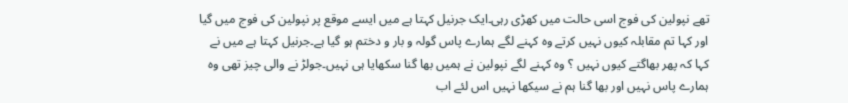تھے نپولین کی فوج اسی حالت میں کھڑی رہی۔ایک جرنیل کہتا ہے میں ایسے موقع پر نپولین کی فوج میں گیا اور کہا تم مقابلہ کیوں نہیں کرتے وہ کہنے لگے ہمارے پاس گولہ و بار و دختم ہو گیا ہے۔جرنیل کہتا ہے میں نے کہا کہ پھر بھاگتے کیوں نہیں ؟ وہ کہنے لگے نپولین نے ہمیں بھا گنا سکھایا ہی نہیں۔جولڑ نے والی چیز تھی وہ ہمارے پاس نہیں اور بھا گنا ہم نے سیکھا نہیں اس لئے اب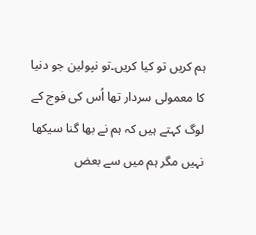ہم کریں تو کیا کریں۔تو نپولین جو دنیا کا معمولی سردار تھا اُس کی فوج کے لوگ کہتے ہیں کہ ہم نے بھا گنا سیکھا نہیں مگر ہم میں سے بعض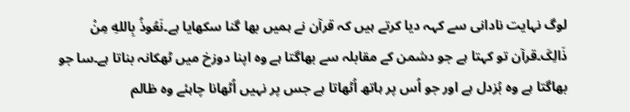لوگ نہایت نادانی سے کہہ دیا کرتے ہیں کہ قرآن نے ہمیں بھا گنا سکھایا ہے۔نَعُوذُ بِاللهِ مِنْ ذَالِکَ۔قرآن تو کہتا ہے جو دشمن کے مقابلہ سے بھاگتا ہے وہ اپنا دوزخ میں ٹھکانہ بناتا ہے۔سا جو بھاگتا ہے وہ بُزدل ہے اور جو اُس پر ہاتھ اُٹھاتا ہے جس پر نہیں اُٹھانا چاہئے وہ ظالم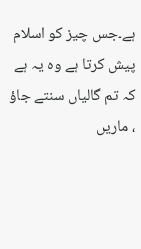ہے۔جس چیز کو اسلام پیش کرتا ہے وہ یہ ہے کہ تم گالیاں سنتے جاؤ ، ماریں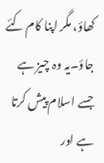کھاؤ، مگر اپنا کام کئے جاؤ۔یہ وہ چیز ہے جسے اسلام پیش کرتا ہے اور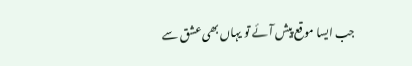جب ایسا موقع پیش آئے تو یہاں بھی عشق سے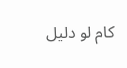کام لو دلیل